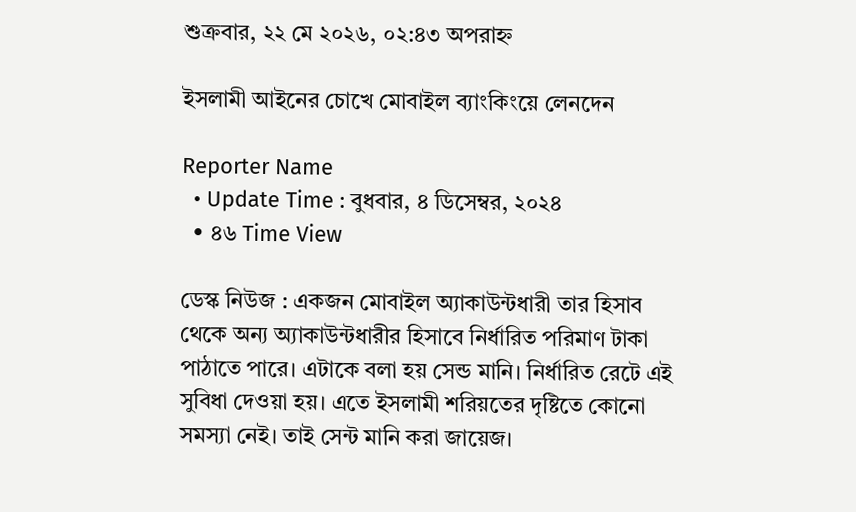শুক্রবার, ২২ মে ২০২৬, ০২:৪৩ অপরাহ্ন

ইসলামী আইনের চোখে মোবাইল ব্যাংকিংয়ে লেনদেন

Reporter Name
  • Update Time : বুধবার, ৪ ডিসেম্বর, ২০২৪
  • ৪৬ Time View

ডেস্ক নিউজ : একজন মোবাইল অ্যাকাউন্টধারী তার হিসাব থেকে অন্য অ্যাকাউন্টধারীর হিসাবে নির্ধারিত পরিমাণ টাকা পাঠাতে পারে। এটাকে বলা হয় সেন্ড মানি। নির্ধারিত রেটে এই সুবিধা দেওয়া হয়। এতে ইসলামী শরিয়তের দৃষ্টিতে কোনো সমস্যা নেই। তাই সেন্ট মানি করা জায়েজ।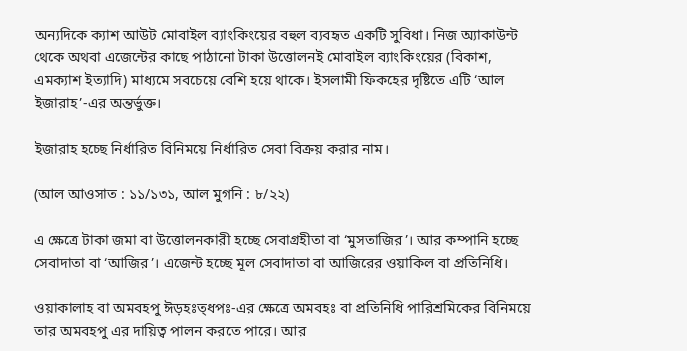অন্যদিকে ক্যাশ আউট মোবাইল ব্যাংকিংয়ের বহুল ব্যবহৃত একটি সুবিধা। নিজ অ্যাকাউন্ট থেকে অথবা এজেন্টের কাছে পাঠানো টাকা উত্তোলনই মোবাইল ব্যাংকিংয়ের (বিকাশ, এমক্যাশ ইত্যাদি) মাধ্যমে সবচেয়ে বেশি হয়ে থাকে। ইসলামী ফিকহের দৃষ্টিতে এটি ‘আল ইজারাহ’-এর অন্তর্ভুক্ত।

ইজারাহ হচ্ছে নির্ধারিত বিনিময়ে নির্ধারিত সেবা বিক্রয় করার নাম।

(আল আওসাত : ১১/১৩১, আল মুগনি : ৮/২২)

এ ক্ষেত্রে টাকা জমা বা উত্তোলনকারী হচ্ছে সেবাগ্রহীতা বা ‘মুসতাজির’। আর কম্পানি হচ্ছে সেবাদাতা বা ‘আজির’। এজেন্ট হচ্ছে মূল সেবাদাতা বা আজিরের ওয়াকিল বা প্রতিনিধি।

ওয়াকালাহ বা অমবহপু ঈড়হঃত্ধপঃ-এর ক্ষেত্রে অমবহঃ বা প্রতিনিধি পারিশ্রমিকের বিনিময়ে তার অমবহপু এর দায়িত্ব পালন করতে পারে। আর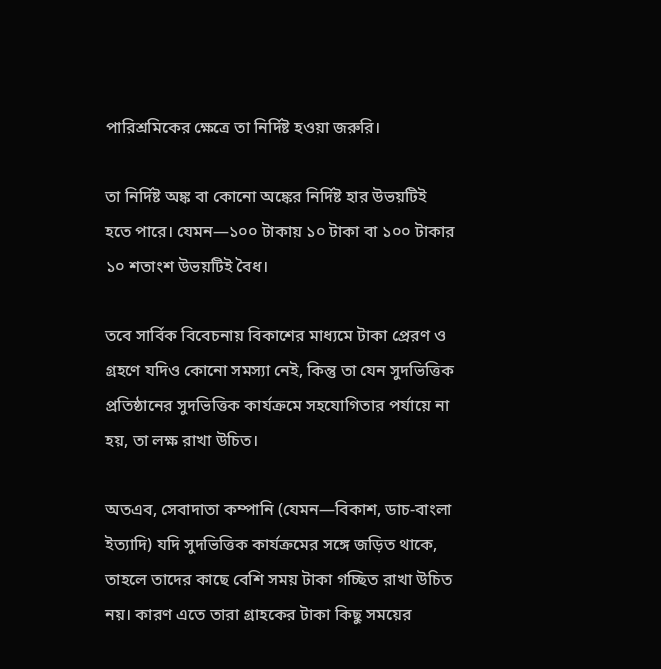পারিশ্রমিকের ক্ষেত্রে তা নির্দিষ্ট হওয়া জরুরি।

তা নির্দিষ্ট অঙ্ক বা কোনো অঙ্কের নির্দিষ্ট হার উভয়টিই হতে পারে। যেমন—১০০ টাকায় ১০ টাকা বা ১০০ টাকার ১০ শতাংশ উভয়টিই বৈধ।

তবে সার্বিক বিবেচনায় বিকাশের মাধ্যমে টাকা প্রেরণ ও  গ্রহণে যদিও কোনো সমস্যা নেই, কিন্তু তা যেন সুদভিত্তিক প্রতিষ্ঠানের সুদভিত্তিক কার্যক্রমে সহযোগিতার পর্যায়ে না হয়, তা লক্ষ রাখা উচিত।

অতএব, সেবাদাতা কম্পানি (যেমন—বিকাশ, ডাচ-বাংলা ইত্যাদি) যদি সুদভিত্তিক কার্যক্রমের সঙ্গে জড়িত থাকে, তাহলে তাদের কাছে বেশি সময় টাকা গচ্ছিত রাখা উচিত নয়। কারণ এতে তারা গ্রাহকের টাকা কিছু সময়ের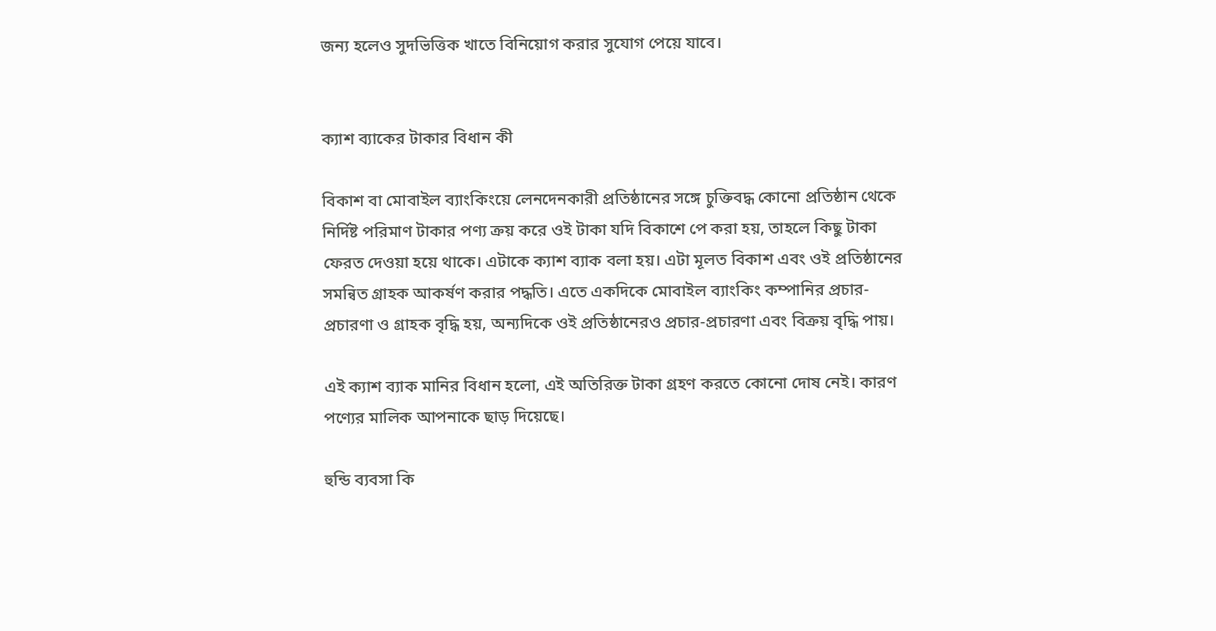জন্য হলেও সুদভিত্তিক খাতে বিনিয়োগ করার সুযোগ পেয়ে যাবে।


ক্যাশ ব্যাকের টাকার বিধান কী

বিকাশ বা মোবাইল ব্যাংকিংয়ে লেনদেনকারী প্রতিষ্ঠানের সঙ্গে চুক্তিবদ্ধ কোনো প্রতিষ্ঠান থেকে নির্দিষ্ট পরিমাণ টাকার পণ্য ক্রয় করে ওই টাকা যদি বিকাশে পে করা হয়, তাহলে কিছু টাকা ফেরত দেওয়া হয়ে থাকে। এটাকে ক্যাশ ব্যাক বলা হয়। এটা মূলত বিকাশ এবং ওই প্রতিষ্ঠানের সমন্বিত গ্রাহক আকর্ষণ করার পদ্ধতি। এতে একদিকে মোবাইল ব্যাংকিং কম্পানির প্রচার-প্রচারণা ও গ্রাহক বৃদ্ধি হয়, অন্যদিকে ওই প্রতিষ্ঠানেরও প্রচার-প্রচারণা এবং বিক্রয় বৃদ্ধি পায়।

এই ক্যাশ ব্যাক মানির বিধান হলো, এই অতিরিক্ত টাকা গ্রহণ করতে কোনো দোষ নেই। কারণ পণ্যের মালিক আপনাকে ছাড় দিয়েছে।

হুন্ডি ব্যবসা কি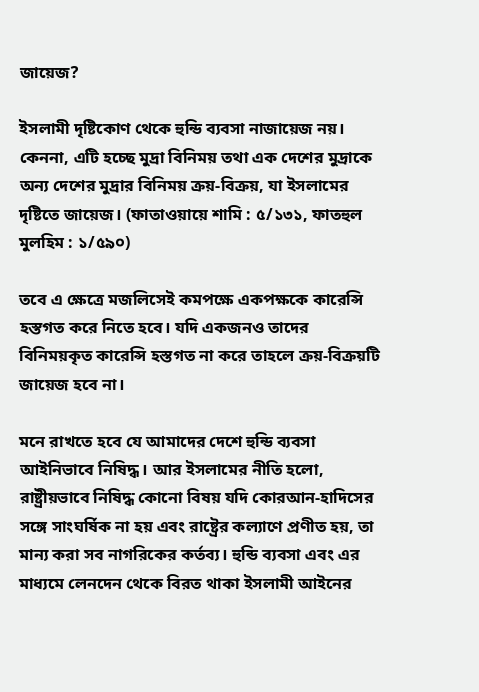জায়েজ?

ইসলামী দৃষ্টিকোণ থেকে হুন্ডি ব্যবসা নাজায়েজ নয়। কেননা, এটি হচ্ছে মুদ্রা বিনিময় তথা এক দেশের মুদ্রাকে অন্য দেশের মুদ্রার বিনিময় ক্রয়-বিক্রয়, যা ইসলামের দৃষ্টিতে জায়েজ। (ফাতাওয়ায়ে শামি : ৫/১৩১, ফাতহুল মুলহিম : ১/৫৯০)

তবে এ ক্ষেত্রে মজলিসেই কমপক্ষে একপক্ষকে কারেন্সি হস্তগত করে নিতে হবে। যদি একজনও তাদের বিনিময়কৃত কারেন্সি হস্তগত না করে তাহলে ক্রয়-বিক্রয়টি জায়েজ হবে না।

মনে রাখতে হবে যে আমাদের দেশে হুন্ডি ব্যবসা আইনিভাবে নিষিদ্ধ। আর ইসলামের নীতি হলো, রাষ্ট্রীয়ভাবে নিষিদ্ধ কোনো বিষয় যদি কোরআন-হাদিসের সঙ্গে সাংঘর্ষিক না হয় এবং রাষ্ট্রের কল্যাণে প্রণীত হয়, তা মান্য করা সব নাগরিকের কর্তব্য। হুন্ডি ব্যবসা এবং এর মাধ্যমে লেনদেন থেকে বিরত থাকা ইসলামী আইনের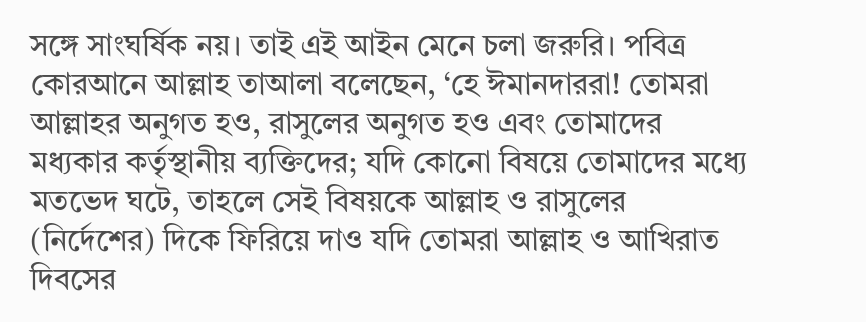সঙ্গে সাংঘর্ষিক নয়। তাই এই আইন মেনে চলা জরুরি। পবিত্র কোরআনে আল্লাহ তাআলা বলেছেন, ‘হে ঈমানদাররা! তোমরা আল্লাহর অনুগত হও, রাসুলের অনুগত হও এবং তোমাদের মধ্যকার কর্তৃস্থানীয় ব্যক্তিদের; যদি কোনো বিষয়ে তোমাদের মধ্যে মতভেদ ঘটে, তাহলে সেই বিষয়কে আল্লাহ ও রাসুলের (নির্দেশের) দিকে ফিরিয়ে দাও যদি তোমরা আল্লাহ ও আখিরাত দিবসের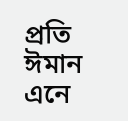প্রতি ঈমান এনে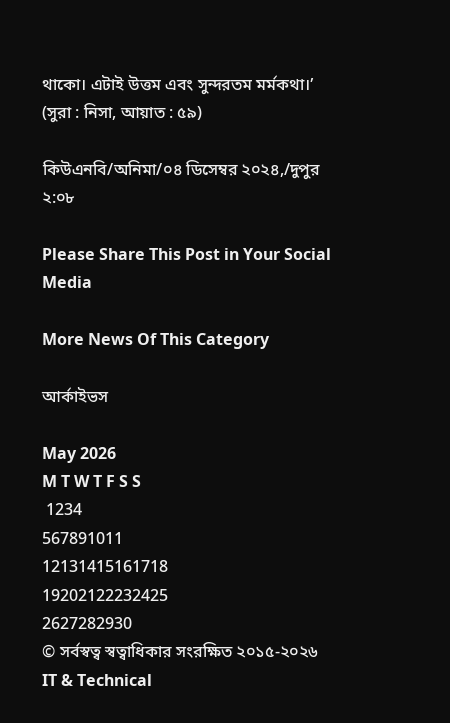থাকো। এটাই উত্তম এবং সুন্দরতম মর্মকথা।’ (সুরা : নিসা, আয়াত : ৫৯)

কিউএনবি/অনিমা/০৪ ডিসেম্বর ২০২৪,/দুপুর ২:০৮

Please Share This Post in Your Social Media

More News Of This Category

আর্কাইভস

May 2026
M T W T F S S
 1234
567891011
12131415161718
19202122232425
2627282930
© সর্বস্বত্ব স্বত্বাধিকার সংরক্ষিত ২০১৫-২০২৬
IT & Technical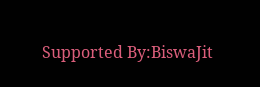Supported By:BiswaJit